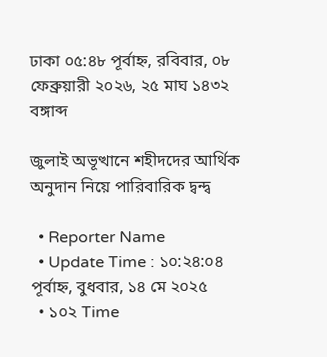ঢাকা ০৫:৪৮ পূর্বাহ্ন, রবিবার, ০৮ ফেব্রুয়ারী ২০২৬, ২৫ মাঘ ১৪৩২ বঙ্গাব্দ

জুলাই অভূত্থানে শহীদদের আর্থিক অনুদান নিয়ে পারিবারিক দ্বন্দ্ব

  • Reporter Name
  • Update Time : ১০:২৪:০৪ পূর্বাহ্ন, বুধবার, ১৪ মে ২০২৫
  • ১০২ Time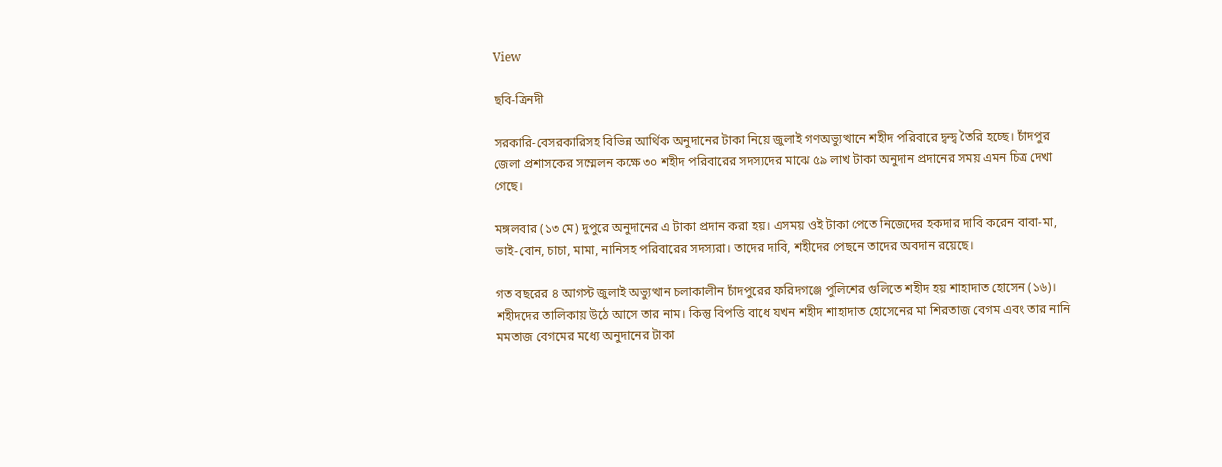View

ছবি-ত্রিনদী

সরকারি-বেসরকারিসহ বিভিন্ন আর্থিক অনুদানের টাকা নিয়ে জুলাই গণঅভ্যুত্থানে শহীদ পরিবারে দ্বন্দ্ব তৈরি হচ্ছে। চাঁদপুর জেলা প্রশাসকের সম্মেলন কক্ষে ৩০ শহীদ পরিবারের সদস্যদের মাঝে ৫৯ লাখ টাকা অনুদান প্রদানের সময় এমন চিত্র দেখা গেছে।

মঙ্গলবার (১৩ মে) দুপুরে অনুদানের এ টাকা প্রদান করা হয়। এসময় ওই টাকা পেতে নিজেদের হকদার দাবি করেন বাবা-মা, ভাই-বোন, চাচা, মামা, নানিসহ পরিবারের সদস্যরা। তাদের দাবি, শহীদের পেছনে তাদের অবদান রয়েছে।

গত বছরের ৪ আগস্ট জুলাই অভ্যুত্থান চলাকালীন চাঁদপুরের ফরিদগঞ্জে পুলিশের গুলিতে শহীদ হয় শাহাদাত হোসেন (১৬)। শহীদদের তালিকায় উঠে আসে তার নাম। কিন্তু বিপত্তি বাধে যখন শহীদ শাহাদাত হোসেনের মা শিরতাজ বেগম এবং তার নানি মমতাজ বেগমের মধ্যে অনুদানের টাকা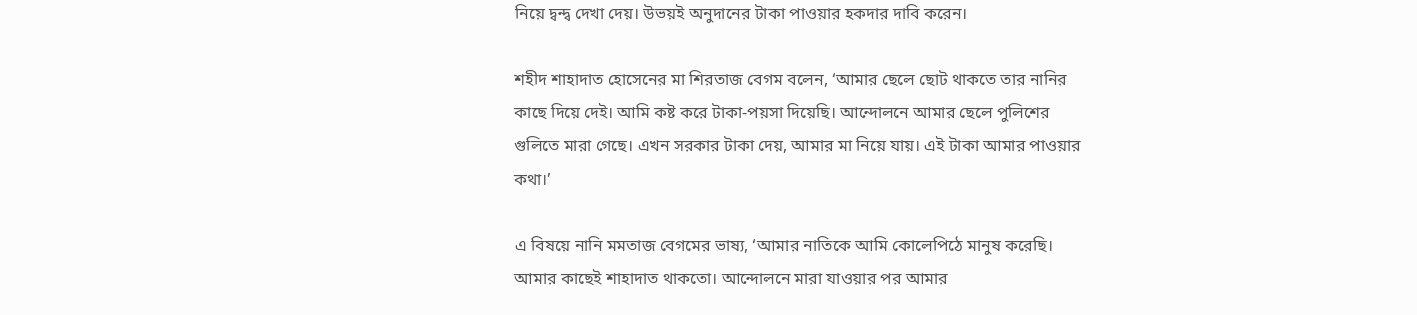নিয়ে দ্বন্দ্ব দেখা দেয়। উভয়ই অনুদানের টাকা পাওয়ার হকদার দাবি করেন।

শহীদ শাহাদাত হোসেনের মা শিরতাজ বেগম বলেন, ‘আমার ছেলে ছোট থাকতে তার নানির কাছে দিয়ে দেই। আমি কষ্ট করে টাকা-পয়সা দিয়েছি। আন্দোলনে আমার ছেলে পুলিশের গুলিতে মারা গেছে। এখন সরকার টাকা দেয়, আমার মা নিয়ে যায়। এই টাকা আমার পাওয়ার কথা।’

এ বিষয়ে নানি মমতাজ বেগমের ভাষ্য, ‘আমার নাতিকে আমি কোলেপিঠে মানুষ করেছি। আমার কাছেই শাহাদাত থাকতো। আন্দোলনে মারা যাওয়ার পর আমার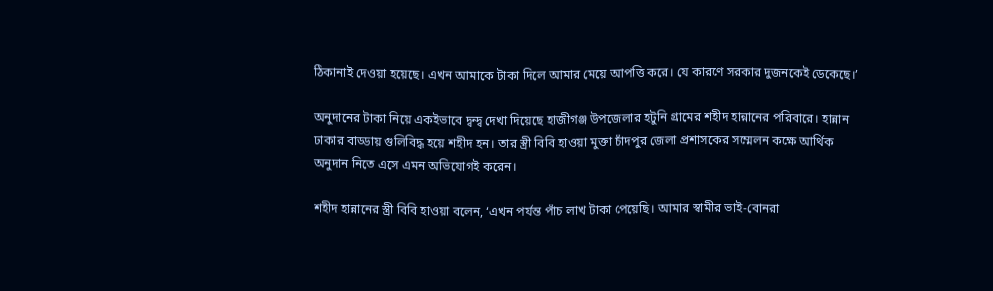ঠিকানাই দেওয়া হয়েছে। এখন আমাকে টাকা দিলে আমার মেয়ে আপত্তি করে। যে কারণে সরকার দুজনকেই ডেকেছে।’

অনুদানের টাকা নিয়ে একইভাবে দ্বন্দ্ব দেখা দিয়েছে হাজীগঞ্জ উপজেলার হটুনি গ্রামের শহীদ হান্নানের পরিবারে। হান্নান ঢাকার বাড্ডায় গুলিবিদ্ধ হয়ে শহীদ হন। তার স্ত্রী বিবি হাওয়া মুক্তা চাঁদপুর জেলা প্রশাসকের সম্মেলন কক্ষে আর্থিক অনুদান নিতে এসে এমন অভিযোগই করেন।

শহীদ হান্নানের স্ত্রী বিবি হাওয়া বলেন, ‘এখন পর্যন্ত পাঁচ লাখ টাকা পেয়েছি। আমার স্বামীর ভাই-বোনরা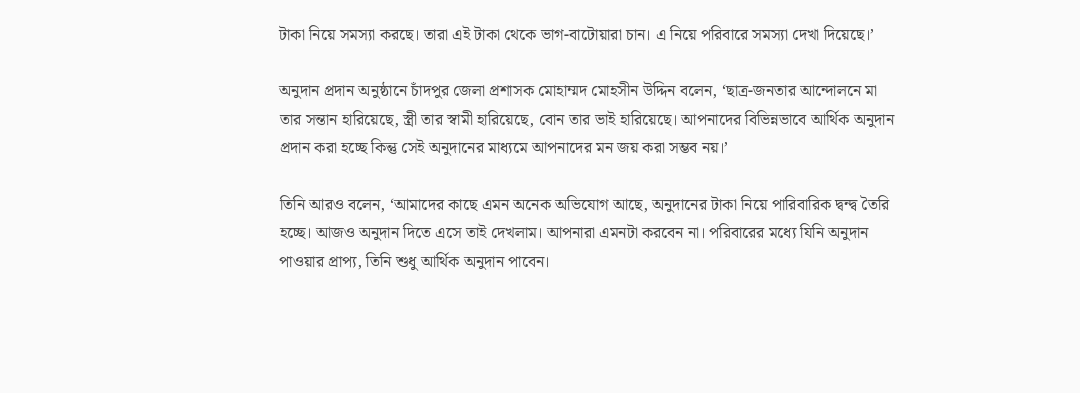টাকা নিয়ে সমস্যা করছে। তারা এই টাকা থেকে ভাগ-বাটোয়ারা চান। এ নিয়ে পরিবারে সমস্যা দেখা দিয়েছে।’

অনুদান প্রদান অনুষ্ঠানে চাঁদপুর জেলা প্রশাসক মোহাম্মদ মোহসীন উদ্দিন বলেন, ‘ছাত্র-জনতার আন্দোলনে মা তার সন্তান হারিয়েছে, স্ত্রী তার স্বামী হারিয়েছে, বোন তার ভাই হারিয়েছে। আপনাদের বিভিন্নভাবে আর্থিক অনুদান প্রদান করা হচ্ছে কিন্তু সেই অনুদানের মাধ্যমে আপনাদের মন জয় করা সম্ভব নয়।’

তিনি আরও বলেন, ‘আমাদের কাছে এমন অনেক অভিযোগ আছে, অনুদানের টাকা নিয়ে পারিবারিক দ্বন্দ্ব তৈরি হচ্ছে। আজও অনুদান দিতে এসে তাই দেখলাম। আপনারা এমনটা করবেন না। পরিবারের মধ্যে যিনি অনুদান পাওয়ার প্রাপ্য, তিনি শুধু আর্থিক অনুদান পাবেন।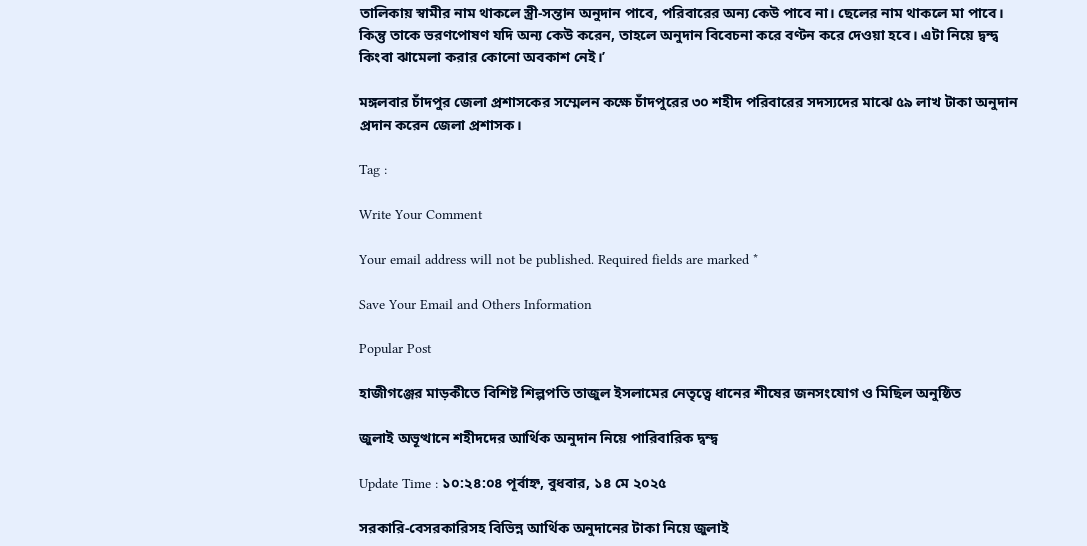তালিকায় স্বামীর নাম থাকলে স্ত্রী-সন্তান অনুদান পাবে, পরিবারের অন্য কেউ পাবে না। ছেলের নাম থাকলে মা পাবে। কিন্তু তাকে ভরণপোষণ যদি অন্য কেউ করেন, তাহলে অনুদান বিবেচনা করে বণ্টন করে দেওয়া হবে। এটা নিয়ে দ্বন্দ্ব কিংবা ঝামেলা করার কোনো অবকাশ নেই।’

মঙ্গলবার চাঁদপুর জেলা প্রশাসকের সম্মেলন কক্ষে চাঁদপুরের ৩০ শহীদ পরিবারের সদস্যদের মাঝে ৫৯ লাখ টাকা অনুদান প্রদান করেন জেলা প্রশাসক।

Tag :

Write Your Comment

Your email address will not be published. Required fields are marked *

Save Your Email and Others Information

Popular Post

হাজীগঞ্জের মাড়কীতে বিশিষ্ট শিল্পপতি তাজুল ইসলামের নেতৃত্বে ধানের শীষের জনসংযোগ ও মিছিল অনুষ্ঠিত

জুলাই অভূত্থানে শহীদদের আর্থিক অনুদান নিয়ে পারিবারিক দ্বন্দ্ব

Update Time : ১০:২৪:০৪ পূর্বাহ্ন, বুধবার, ১৪ মে ২০২৫

সরকারি-বেসরকারিসহ বিভিন্ন আর্থিক অনুদানের টাকা নিয়ে জুলাই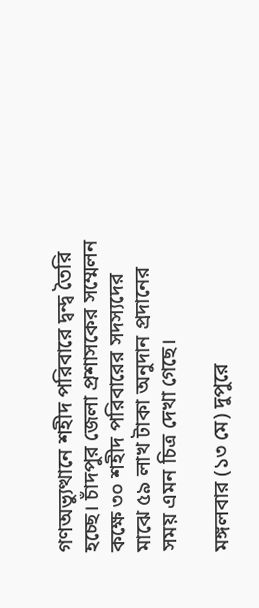গণঅভ্যুত্থানে শহীদ পরিবারে দ্বন্দ্ব তৈরি হচ্ছে। চাঁদপুর জেলা প্রশাসকের সম্মেলন কক্ষে ৩০ শহীদ পরিবারের সদস্যদের মাঝে ৫৯ লাখ টাকা অনুদান প্রদানের সময় এমন চিত্র দেখা গেছে।

মঙ্গলবার (১৩ মে) দুপুরে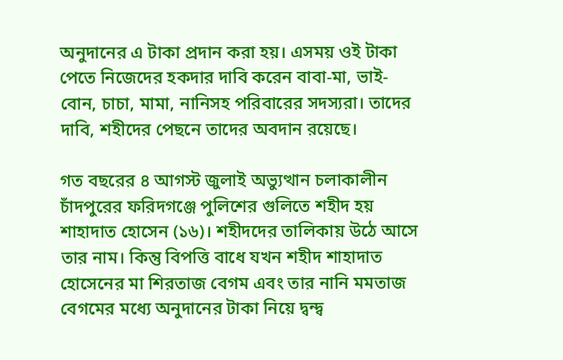অনুদানের এ টাকা প্রদান করা হয়। এসময় ওই টাকা পেতে নিজেদের হকদার দাবি করেন বাবা-মা, ভাই-বোন, চাচা, মামা, নানিসহ পরিবারের সদস্যরা। তাদের দাবি, শহীদের পেছনে তাদের অবদান রয়েছে।

গত বছরের ৪ আগস্ট জুলাই অভ্যুত্থান চলাকালীন চাঁদপুরের ফরিদগঞ্জে পুলিশের গুলিতে শহীদ হয় শাহাদাত হোসেন (১৬)। শহীদদের তালিকায় উঠে আসে তার নাম। কিন্তু বিপত্তি বাধে যখন শহীদ শাহাদাত হোসেনের মা শিরতাজ বেগম এবং তার নানি মমতাজ বেগমের মধ্যে অনুদানের টাকা নিয়ে দ্বন্দ্ব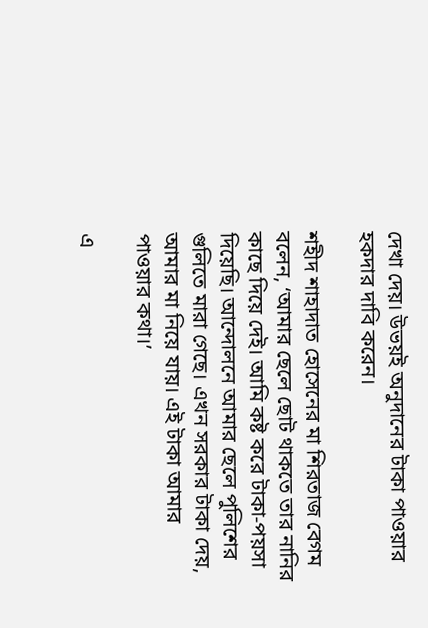দেখা দেয়। উভয়ই অনুদানের টাকা পাওয়ার হকদার দাবি করেন।

শহীদ শাহাদাত হোসেনের মা শিরতাজ বেগম বলেন, ‘আমার ছেলে ছোট থাকতে তার নানির কাছে দিয়ে দেই। আমি কষ্ট করে টাকা-পয়সা দিয়েছি। আন্দোলনে আমার ছেলে পুলিশের গুলিতে মারা গেছে। এখন সরকার টাকা দেয়, আমার মা নিয়ে যায়। এই টাকা আমার পাওয়ার কথা।’

এ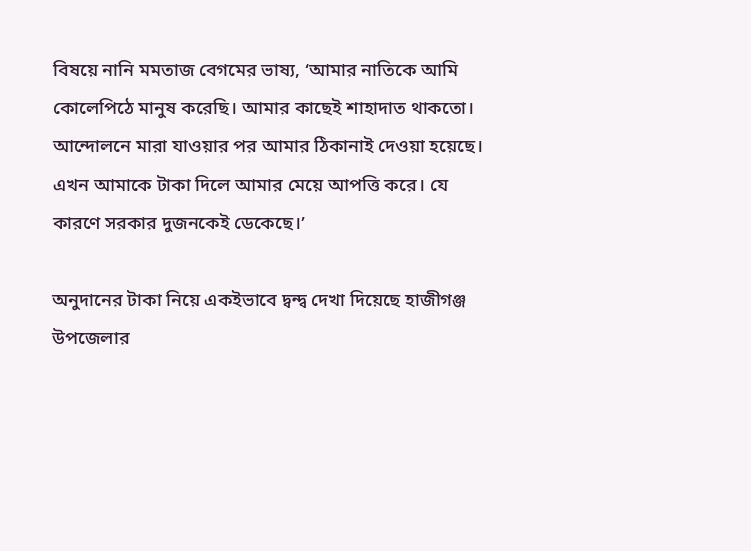বিষয়ে নানি মমতাজ বেগমের ভাষ্য, ‘আমার নাতিকে আমি কোলেপিঠে মানুষ করেছি। আমার কাছেই শাহাদাত থাকতো। আন্দোলনে মারা যাওয়ার পর আমার ঠিকানাই দেওয়া হয়েছে। এখন আমাকে টাকা দিলে আমার মেয়ে আপত্তি করে। যে কারণে সরকার দুজনকেই ডেকেছে।’

অনুদানের টাকা নিয়ে একইভাবে দ্বন্দ্ব দেখা দিয়েছে হাজীগঞ্জ উপজেলার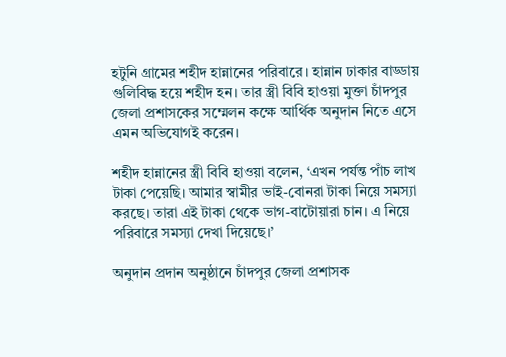হটুনি গ্রামের শহীদ হান্নানের পরিবারে। হান্নান ঢাকার বাড্ডায় গুলিবিদ্ধ হয়ে শহীদ হন। তার স্ত্রী বিবি হাওয়া মুক্তা চাঁদপুর জেলা প্রশাসকের সম্মেলন কক্ষে আর্থিক অনুদান নিতে এসে এমন অভিযোগই করেন।

শহীদ হান্নানের স্ত্রী বিবি হাওয়া বলেন, ‘এখন পর্যন্ত পাঁচ লাখ টাকা পেয়েছি। আমার স্বামীর ভাই-বোনরা টাকা নিয়ে সমস্যা করছে। তারা এই টাকা থেকে ভাগ-বাটোয়ারা চান। এ নিয়ে পরিবারে সমস্যা দেখা দিয়েছে।’

অনুদান প্রদান অনুষ্ঠানে চাঁদপুর জেলা প্রশাসক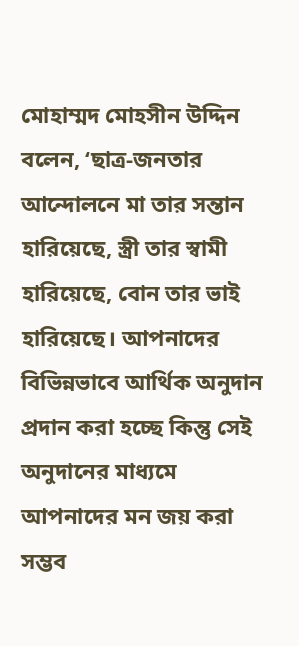মোহাম্মদ মোহসীন উদ্দিন বলেন, ‘ছাত্র-জনতার আন্দোলনে মা তার সন্তান হারিয়েছে, স্ত্রী তার স্বামী হারিয়েছে, বোন তার ভাই হারিয়েছে। আপনাদের বিভিন্নভাবে আর্থিক অনুদান প্রদান করা হচ্ছে কিন্তু সেই অনুদানের মাধ্যমে আপনাদের মন জয় করা সম্ভব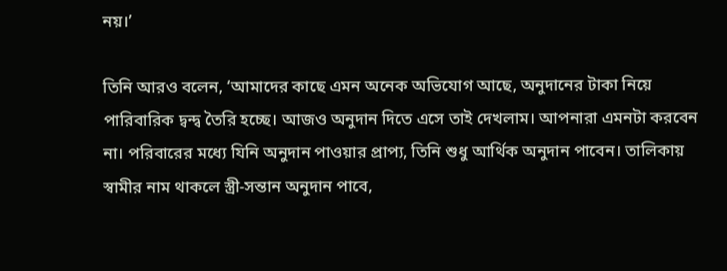নয়।’

তিনি আরও বলেন, ‘আমাদের কাছে এমন অনেক অভিযোগ আছে, অনুদানের টাকা নিয়ে পারিবারিক দ্বন্দ্ব তৈরি হচ্ছে। আজও অনুদান দিতে এসে তাই দেখলাম। আপনারা এমনটা করবেন না। পরিবারের মধ্যে যিনি অনুদান পাওয়ার প্রাপ্য, তিনি শুধু আর্থিক অনুদান পাবেন। তালিকায় স্বামীর নাম থাকলে স্ত্রী-সন্তান অনুদান পাবে,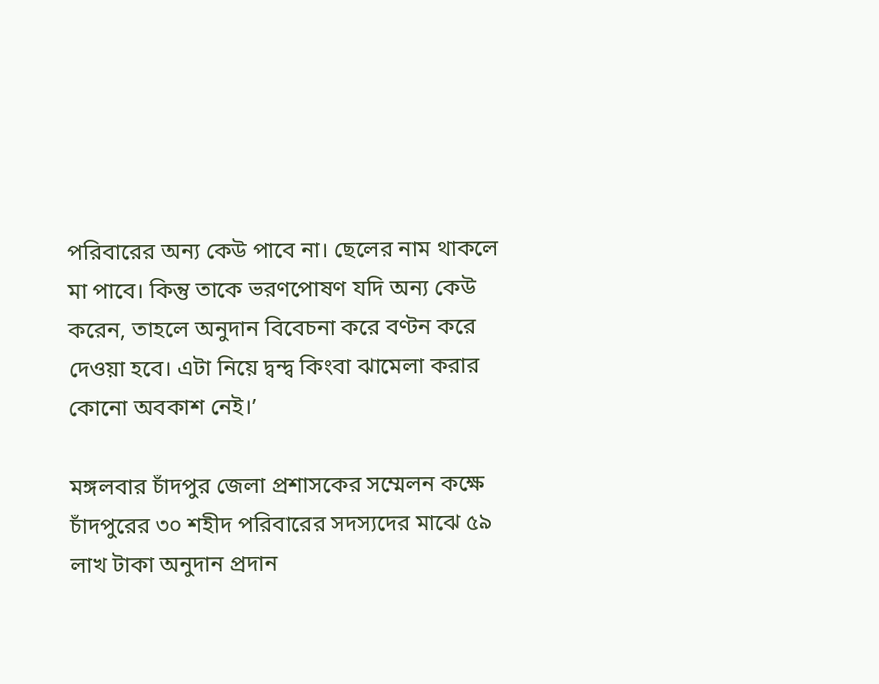পরিবারের অন্য কেউ পাবে না। ছেলের নাম থাকলে মা পাবে। কিন্তু তাকে ভরণপোষণ যদি অন্য কেউ করেন, তাহলে অনুদান বিবেচনা করে বণ্টন করে দেওয়া হবে। এটা নিয়ে দ্বন্দ্ব কিংবা ঝামেলা করার কোনো অবকাশ নেই।’

মঙ্গলবার চাঁদপুর জেলা প্রশাসকের সম্মেলন কক্ষে চাঁদপুরের ৩০ শহীদ পরিবারের সদস্যদের মাঝে ৫৯ লাখ টাকা অনুদান প্রদান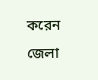করেন জেলা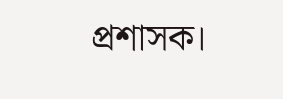প্রশাসক।